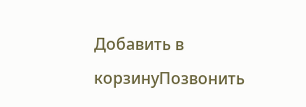Добавить в корзинуПозвонить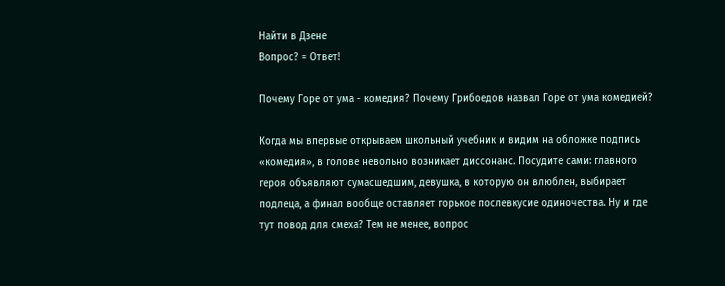Найти в Дзене
Вопрос? = Ответ!

Почему Горе от ума - комедия? Почему Грибоедов назвал Горе от ума комедией?

Когда мы впервые открываем школьный учебник и видим на обложке подпись «комедия», в голове невольно возникает диссонанс. Посудите сами: главного героя объявляют сумасшедшим, девушка, в которую он влюблен, выбирает подлеца, а финал вообще оставляет горькое послевкусие одиночества. Ну и где тут повод для смеха? Тем не менее, вопрос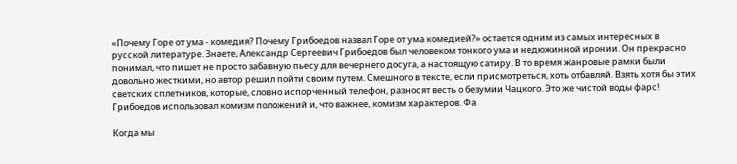«Почему Горе от ума - комедия? Почему Грибоедов назвал Горе от ума комедией?» остается одним из самых интересных в русской литературе. Знаете, Александр Сергеевич Грибоедов был человеком тонкого ума и недюжинной иронии. Он прекрасно понимал, что пишет не просто забавную пьесу для вечернего досуга, а настоящую сатиру. В то время жанровые рамки были довольно жесткими, но автор решил пойти своим путем. Смешного в тексте, если присмотреться, хоть отбавляй. Взять хотя бы этих светских сплетников, которые, словно испорченный телефон, разносят весть о безумии Чацкого. Это же чистой воды фарс! Грибоедов использовал комизм положений и, что важнее, комизм характеров. Фа

Когда мы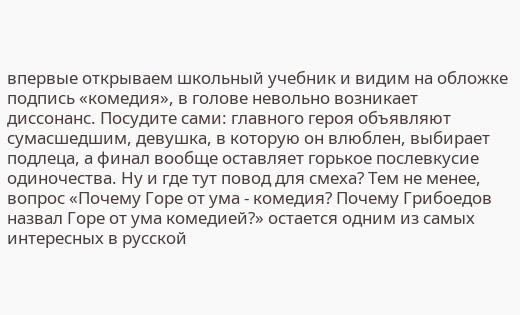впервые открываем школьный учебник и видим на обложке подпись «комедия», в голове невольно возникает диссонанс. Посудите сами: главного героя объявляют сумасшедшим, девушка, в которую он влюблен, выбирает подлеца, а финал вообще оставляет горькое послевкусие одиночества. Ну и где тут повод для смеха? Тем не менее, вопрос «Почему Горе от ума - комедия? Почему Грибоедов назвал Горе от ума комедией?» остается одним из самых интересных в русской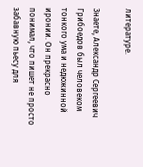литературе.

Знаете, Александр Сергеевич Грибоедов был человеком тонкого ума и недюжинной иронии. Он прекрасно понимал, что пишет не просто забавную пьесу для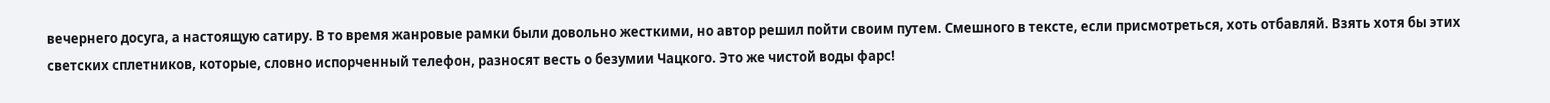вечернего досуга, а настоящую сатиру. В то время жанровые рамки были довольно жесткими, но автор решил пойти своим путем. Смешного в тексте, если присмотреться, хоть отбавляй. Взять хотя бы этих светских сплетников, которые, словно испорченный телефон, разносят весть о безумии Чацкого. Это же чистой воды фарс!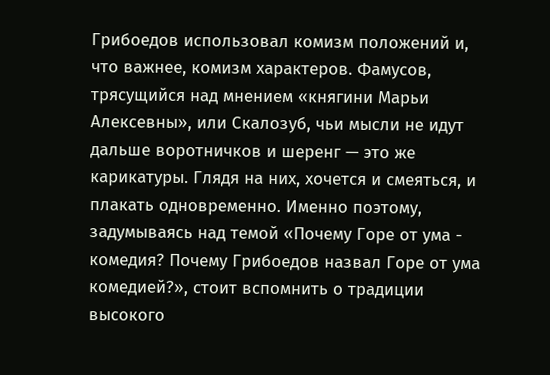Грибоедов использовал комизм положений и, что важнее, комизм характеров. Фамусов, трясущийся над мнением «княгини Марьи Алексевны», или Скалозуб, чьи мысли не идут дальше воротничков и шеренг — это же карикатуры. Глядя на них, хочется и смеяться, и плакать одновременно. Именно поэтому, задумываясь над темой «Почему Горе от ума - комедия? Почему Грибоедов назвал Горе от ума комедией?», стоит вспомнить о традиции высокого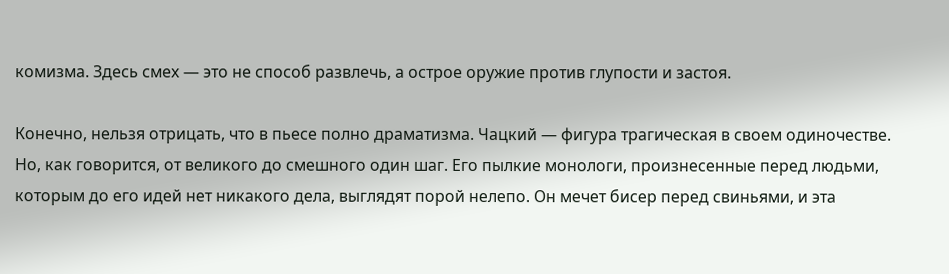комизма. Здесь смех — это не способ развлечь, а острое оружие против глупости и застоя.

Конечно, нельзя отрицать, что в пьесе полно драматизма. Чацкий — фигура трагическая в своем одиночестве. Но, как говорится, от великого до смешного один шаг. Его пылкие монологи, произнесенные перед людьми, которым до его идей нет никакого дела, выглядят порой нелепо. Он мечет бисер перед свиньями, и эта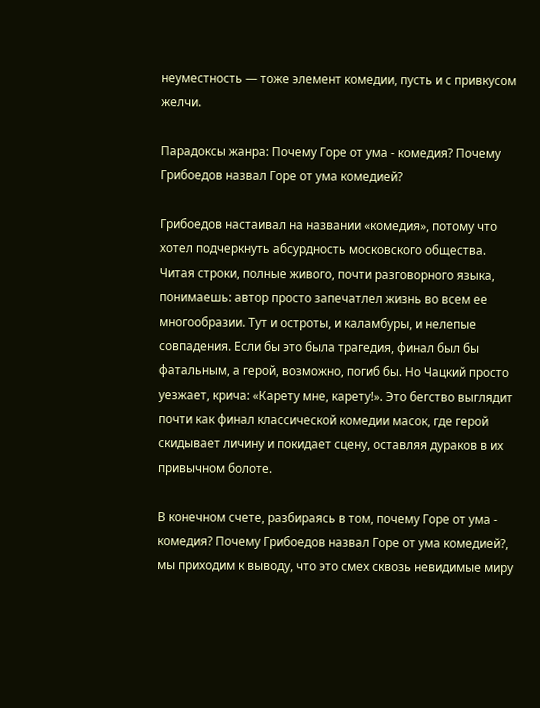неуместность — тоже элемент комедии, пусть и с привкусом желчи.

Парадоксы жанра: Почему Горе от ума - комедия? Почему Грибоедов назвал Горе от ума комедией?

Грибоедов настаивал на названии «комедия», потому что хотел подчеркнуть абсурдность московского общества. Читая строки, полные живого, почти разговорного языка, понимаешь: автор просто запечатлел жизнь во всем ее многообразии. Тут и остроты, и каламбуры, и нелепые совпадения. Если бы это была трагедия, финал был бы фатальным, а герой, возможно, погиб бы. Но Чацкий просто уезжает, крича: «Карету мне, карету!». Это бегство выглядит почти как финал классической комедии масок, где герой скидывает личину и покидает сцену, оставляя дураков в их привычном болоте.

В конечном счете, разбираясь в том, почему Горе от ума - комедия? Почему Грибоедов назвал Горе от ума комедией?, мы приходим к выводу, что это смех сквозь невидимые миру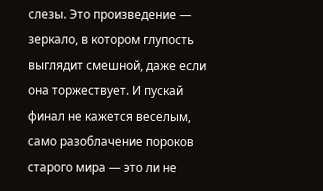слезы. Это произведение — зеркало, в котором глупость выглядит смешной, даже если она торжествует. И пускай финал не кажется веселым, само разоблачение пороков старого мира — это ли не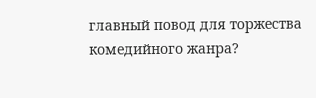главный повод для торжества комедийного жанра?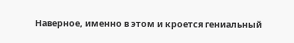Наверное, именно в этом и кроется гениальный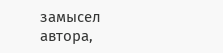замысел автора,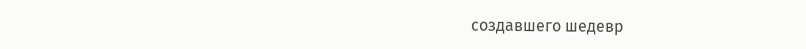создавшего шедевр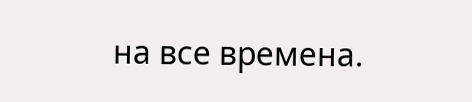на все времена.